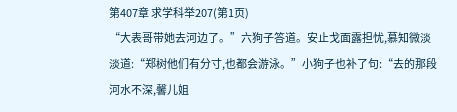第407章 求学科举207(第1页)
“大表哥带她去河边了。”六狗子答道。安止戈面露担忧,慕知微淡淡道:“郑树他们有分寸,也都会游泳。”小狗子也补了句:“去的那段河水不深,馨儿姐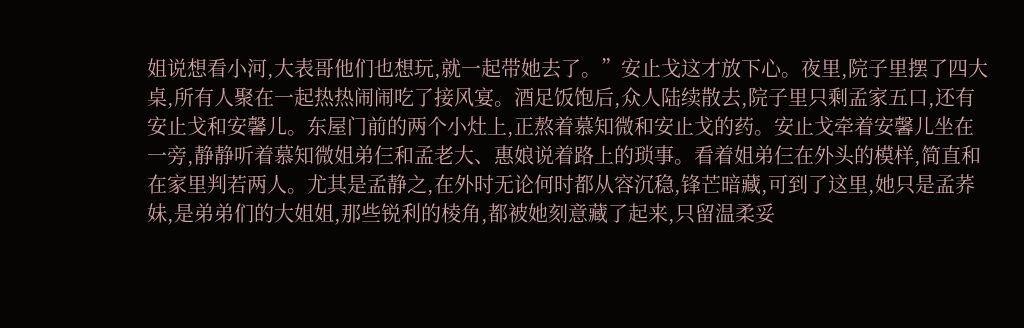姐说想看小河,大表哥他们也想玩,就一起带她去了。”安止戈这才放下心。夜里,院子里摆了四大桌,所有人聚在一起热热闹闹吃了接风宴。酒足饭饱后,众人陆续散去,院子里只剩孟家五口,还有安止戈和安馨儿。东屋门前的两个小灶上,正熬着慕知微和安止戈的药。安止戈牵着安馨儿坐在一旁,静静听着慕知微姐弟仨和孟老大、惠娘说着路上的琐事。看着姐弟仨在外头的模样,简直和在家里判若两人。尤其是孟静之,在外时无论何时都从容沉稳,锋芒暗藏,可到了这里,她只是孟荞妹,是弟弟们的大姐姐,那些锐利的棱角,都被她刻意藏了起来,只留温柔妥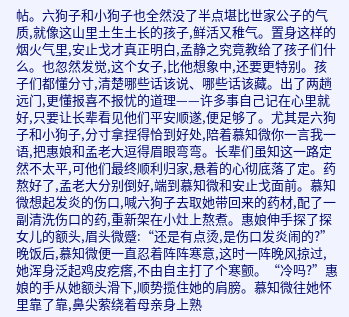帖。六狗子和小狗子也全然没了半点堪比世家公子的气质,就像这山里土生土长的孩子,鲜活又稚气。置身这样的烟火气里,安止戈才真正明白,孟静之究竟教给了孩子们什么。也忽然发觉,这个女子,比他想象中,还要更特别。孩子们都懂分寸,清楚哪些话该说、哪些话该藏。出了两趟远门,更懂报喜不报忧的道理——许多事自己记在心里就好,只要让长辈看见他们平安顺遂,便足够了。尤其是六狗子和小狗子,分寸拿捏得恰到好处,陪着慕知微你一言我一语,把惠娘和孟老大逗得眉眼弯弯。长辈们虽知这一路定然不太平,可他们最终顺利归家,悬着的心彻底落了定。药熬好了,孟老大分别倒好,端到慕知微和安止戈面前。慕知微想起发炎的伤口,喊六狗子去取她带回来的药材,配了一副清洗伤口的药,重新架在小灶上熬煮。惠娘伸手探了探女儿的额头,眉头微蹙:“还是有点烫,是伤口发炎闹的?”晚饭后,慕知微便一直忍着阵阵寒意,这时一阵晚风掠过,她浑身泛起鸡皮疙瘩,不由自主打了个寒颤。“冷吗?”惠娘的手从她额头滑下,顺势揽住她的肩膀。慕知微往她怀里靠了靠,鼻尖萦绕着母亲身上熟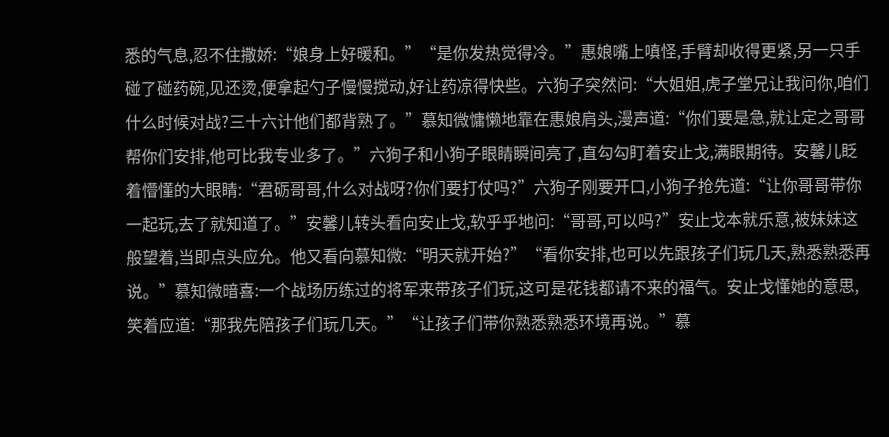悉的气息,忍不住撒娇:“娘身上好暖和。”“是你发热觉得冷。”惠娘嘴上嗔怪,手臂却收得更紧,另一只手碰了碰药碗,见还烫,便拿起勺子慢慢搅动,好让药凉得快些。六狗子突然问:“大姐姐,虎子堂兄让我问你,咱们什么时候对战?三十六计他们都背熟了。”慕知微慵懒地靠在惠娘肩头,漫声道:“你们要是急,就让定之哥哥帮你们安排,他可比我专业多了。”六狗子和小狗子眼睛瞬间亮了,直勾勾盯着安止戈,满眼期待。安馨儿眨着懵懂的大眼睛:“君砺哥哥,什么对战呀?你们要打仗吗?”六狗子刚要开口,小狗子抢先道:“让你哥哥带你一起玩,去了就知道了。”安馨儿转头看向安止戈,软乎乎地问:“哥哥,可以吗?”安止戈本就乐意,被妹妹这般望着,当即点头应允。他又看向慕知微:“明天就开始?”“看你安排,也可以先跟孩子们玩几天,熟悉熟悉再说。”慕知微暗喜:一个战场历练过的将军来带孩子们玩,这可是花钱都请不来的福气。安止戈懂她的意思,笑着应道:“那我先陪孩子们玩几天。”“让孩子们带你熟悉熟悉环境再说。”慕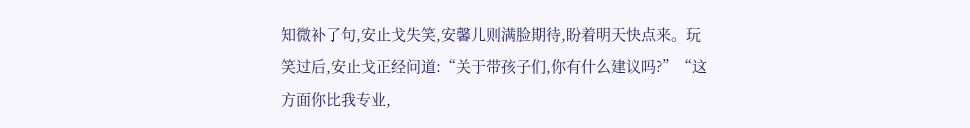知微补了句,安止戈失笑,安馨儿则满脸期待,盼着明天快点来。玩笑过后,安止戈正经问道:“关于带孩子们,你有什么建议吗?”“这方面你比我专业,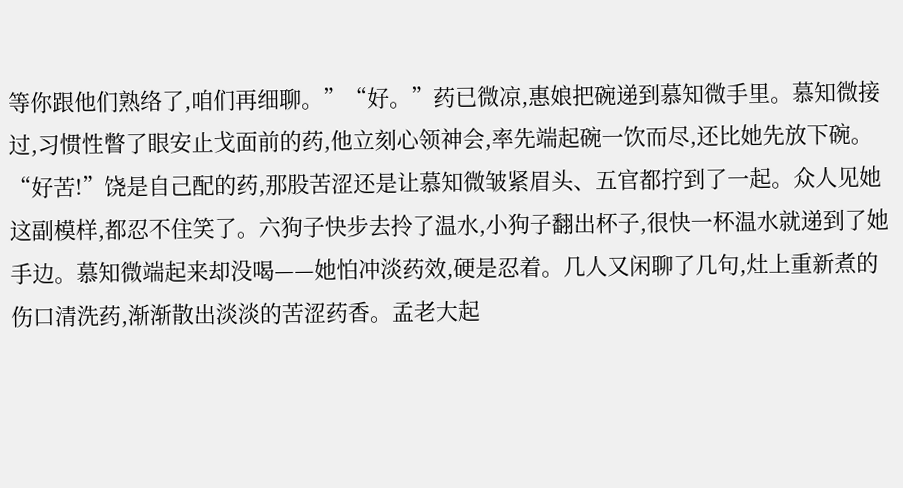等你跟他们熟络了,咱们再细聊。”“好。”药已微凉,惠娘把碗递到慕知微手里。慕知微接过,习惯性瞥了眼安止戈面前的药,他立刻心领神会,率先端起碗一饮而尽,还比她先放下碗。“好苦!”饶是自己配的药,那股苦涩还是让慕知微皱紧眉头、五官都拧到了一起。众人见她这副模样,都忍不住笑了。六狗子快步去拎了温水,小狗子翻出杯子,很快一杯温水就递到了她手边。慕知微端起来却没喝——她怕冲淡药效,硬是忍着。几人又闲聊了几句,灶上重新煮的伤口清洗药,渐渐散出淡淡的苦涩药香。孟老大起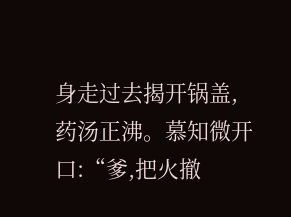身走过去揭开锅盖,药汤正沸。慕知微开口:“爹,把火撤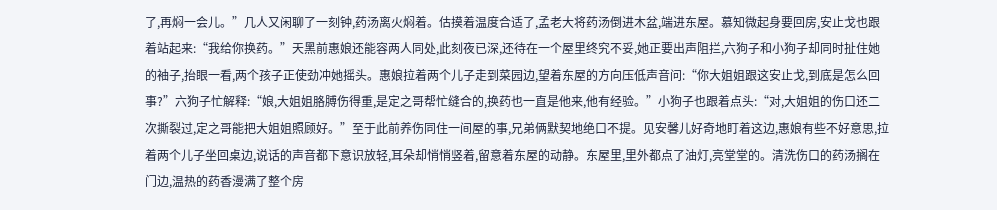了,再焖一会儿。”几人又闲聊了一刻钟,药汤离火焖着。估摸着温度合适了,孟老大将药汤倒进木盆,端进东屋。慕知微起身要回房,安止戈也跟着站起来:“我给你换药。”天黑前惠娘还能容两人同处,此刻夜已深,还待在一个屋里终究不妥,她正要出声阻拦,六狗子和小狗子却同时扯住她的袖子,抬眼一看,两个孩子正使劲冲她摇头。惠娘拉着两个儿子走到菜园边,望着东屋的方向压低声音问:“你大姐姐跟这安止戈,到底是怎么回事?”六狗子忙解释:“娘,大姐姐胳膊伤得重,是定之哥帮忙缝合的,换药也一直是他来,他有经验。”小狗子也跟着点头:“对,大姐姐的伤口还二次撕裂过,定之哥能把大姐姐照顾好。”至于此前养伤同住一间屋的事,兄弟俩默契地绝口不提。见安馨儿好奇地盯着这边,惠娘有些不好意思,拉着两个儿子坐回桌边,说话的声音都下意识放轻,耳朵却悄悄竖着,留意着东屋的动静。东屋里,里外都点了油灯,亮堂堂的。清洗伤口的药汤搁在门边,温热的药香漫满了整个房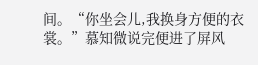间。“你坐会儿,我换身方便的衣裳。”慕知微说完便进了屏风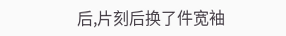后,片刻后换了件宽袖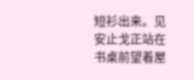短衫出来。见安止戈正站在书桌前望着屋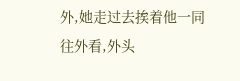外,她走过去挨着他一同往外看,外头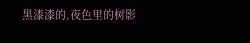黑漆漆的,夜色里的树影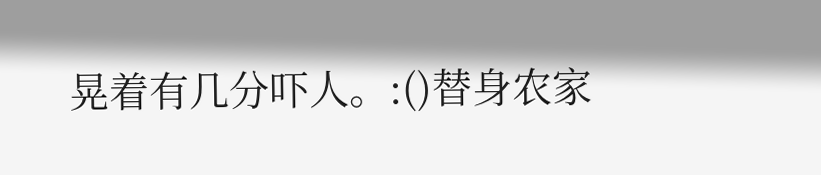晃着有几分吓人。:()替身农家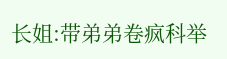长姐:带弟弟卷疯科举